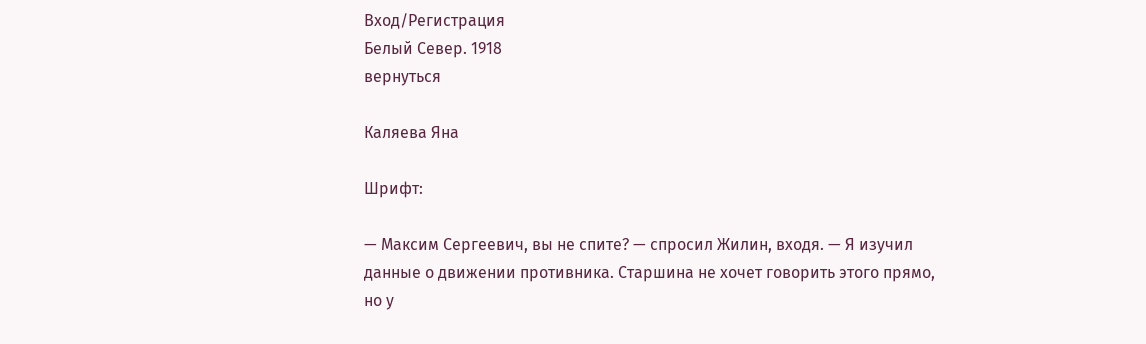Вход/Регистрация
Белый Север. 1918
вернуться

Каляева Яна

Шрифт:

— Максим Сергеевич, вы не спите? — спросил Жилин, входя. — Я изучил данные о движении противника. Старшина не хочет говорить этого прямо, но у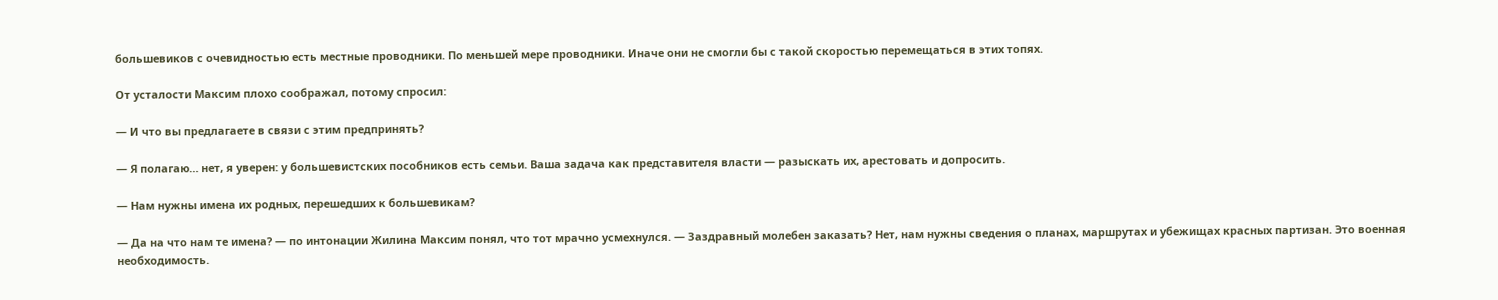большевиков с очевидностью есть местные проводники. По меньшей мере проводники. Иначе они не смогли бы с такой скоростью перемещаться в этих топях.

От усталости Максим плохо соображал, потому спросил:

— И что вы предлагаете в связи с этим предпринять?

— Я полагаю… нет, я уверен: у большевистских пособников есть семьи. Ваша задача как представителя власти — разыскать их, арестовать и допросить.

— Нам нужны имена их родных, перешедших к большевикам?

— Да на что нам те имена? — по интонации Жилина Максим понял, что тот мрачно усмехнулся. — Заздравный молебен заказать? Нет, нам нужны сведения о планах, маршрутах и убежищах красных партизан. Это военная необходимость.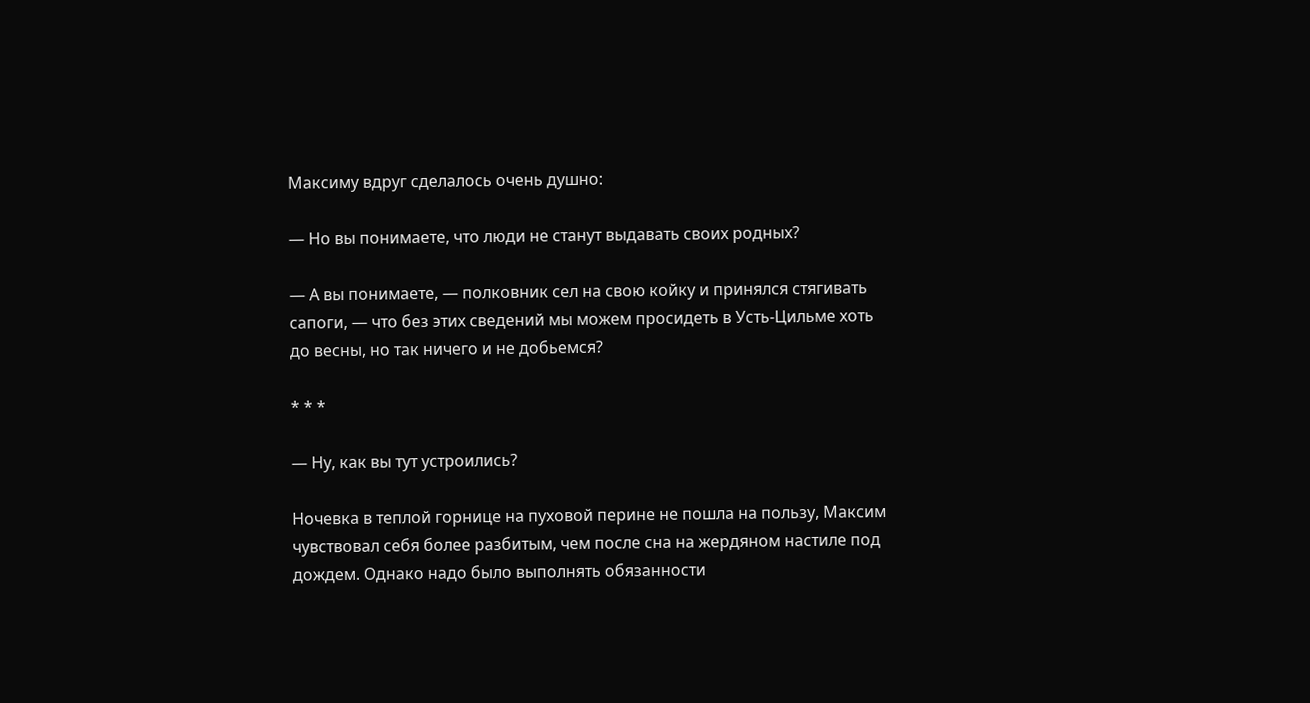Максиму вдруг сделалось очень душно:

— Но вы понимаете, что люди не станут выдавать своих родных?

— А вы понимаете, — полковник сел на свою койку и принялся стягивать сапоги, — что без этих сведений мы можем просидеть в Усть-Цильме хоть до весны, но так ничего и не добьемся?

* * *

— Ну, как вы тут устроились?

Ночевка в теплой горнице на пуховой перине не пошла на пользу, Максим чувствовал себя более разбитым, чем после сна на жердяном настиле под дождем. Однако надо было выполнять обязанности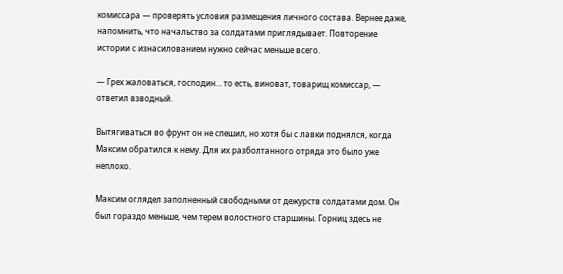комиссара — проверять условия размещения личного состава. Вернее даже, напомнить, что начальство за солдатами приглядывает. Повторение истории с изнасилованием нужно сейчас меньше всего.

— Грех жаловаться, господин… то есть, виноват, товарищ комиссар, — ответил взводный.

Вытягиваться во фрунт он не спешил, но хотя бы с лавки поднялся, когда Максим обратился к нему. Для их разболтанного отряда это было уже неплохо.

Максим оглядел заполненный свободными от дежурств солдатами дом. Он был гораздо меньше, чем терем волостного старшины. Горниц здесь не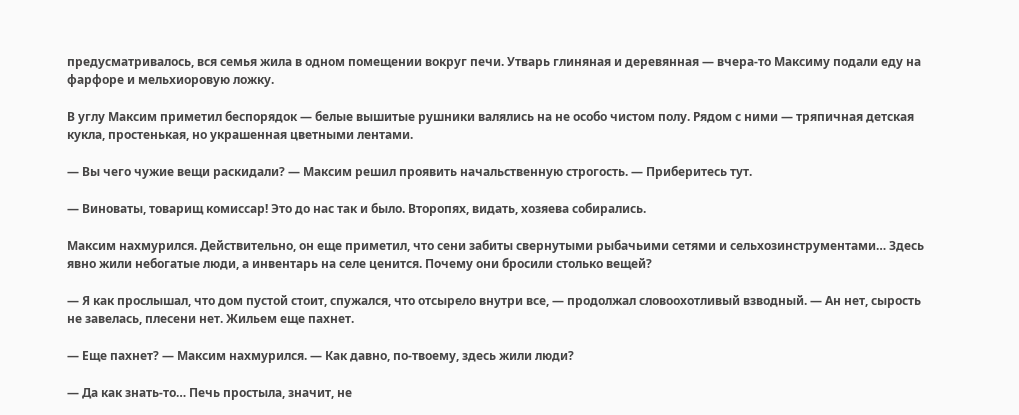предусматривалось, вся семья жила в одном помещении вокруг печи. Утварь глиняная и деревянная — вчера-то Максиму подали еду на фарфоре и мельхиоровую ложку.

В углу Максим приметил беспорядок — белые вышитые рушники валялись на не особо чистом полу. Рядом с ними — тряпичная детская кукла, простенькая, но украшенная цветными лентами.

— Вы чего чужие вещи раскидали? — Максим решил проявить начальственную строгость. — Приберитесь тут.

— Виноваты, товарищ комиссар! Это до нас так и было. Второпях, видать, хозяева собирались.

Максим нахмурился. Действительно, он еще приметил, что сени забиты свернутыми рыбачьими сетями и сельхозинструментами… Здесь явно жили небогатые люди, а инвентарь на селе ценится. Почему они бросили столько вещей?

— Я как прослышал, что дом пустой стоит, спужался, что отсырело внутри все, — продолжал словоохотливый взводный. — Ан нет, сырость не завелась, плесени нет. Жильем еще пахнет.

— Еще пахнет? — Максим нахмурился. — Как давно, по-твоему, здесь жили люди?

— Да как знать-то… Печь простыла, значит, не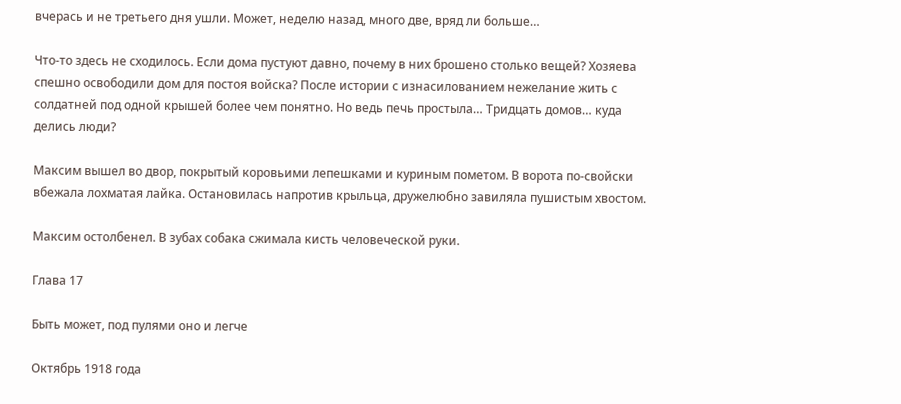вчерась и не третьего дня ушли. Может, неделю назад, много две, вряд ли больше…

Что-то здесь не сходилось. Если дома пустуют давно, почему в них брошено столько вещей? Хозяева спешно освободили дом для постоя войска? После истории с изнасилованием нежелание жить с солдатней под одной крышей более чем понятно. Но ведь печь простыла… Тридцать домов… куда делись люди?

Максим вышел во двор, покрытый коровьими лепешками и куриным пометом. В ворота по-свойски вбежала лохматая лайка. Остановилась напротив крыльца, дружелюбно завиляла пушистым хвостом.

Максим остолбенел. В зубах собака сжимала кисть человеческой руки.

Глава 17

Быть может, под пулями оно и легче

Октябрь 1918 года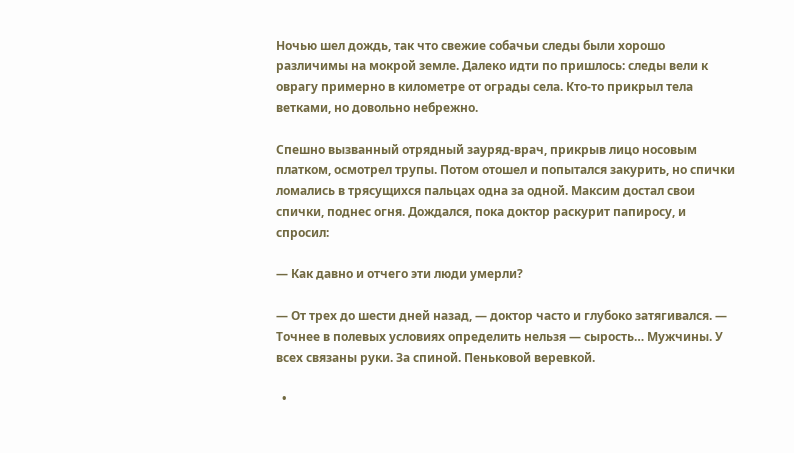Ночью шел дождь, так что свежие собачьи следы были хорошо различимы на мокрой земле. Далеко идти по пришлось: следы вели к оврагу примерно в километре от ограды села. Кто-то прикрыл тела ветками, но довольно небрежно.

Спешно вызванный отрядный зауряд-врач, прикрыв лицо носовым платком, осмотрел трупы. Потом отошел и попытался закурить, но спички ломались в трясущихся пальцах одна за одной. Максим достал свои спички, поднес огня. Дождался, пока доктор раскурит папиросу, и спросил:

— Как давно и отчего эти люди умерли?

— От трех до шести дней назад, — доктор часто и глубоко затягивался. — Точнее в полевых условиях определить нельзя — сырость… Мужчины. У всех связаны руки. За спиной. Пеньковой веревкой.

  •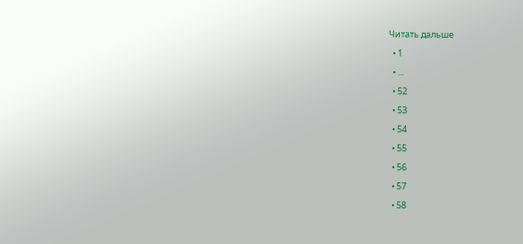Читать дальше
  • 1
  • ...
  • 52
  • 53
  • 54
  • 55
  • 56
  • 57
  • 58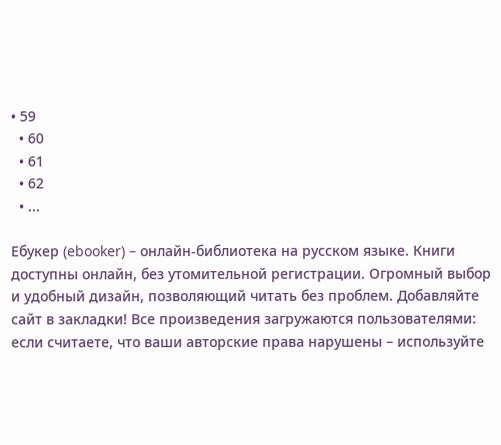• 59
  • 60
  • 61
  • 62
  • ...

Ебукер (ebooker) – онлайн-библиотека на русском языке. Книги доступны онлайн, без утомительной регистрации. Огромный выбор и удобный дизайн, позволяющий читать без проблем. Добавляйте сайт в закладки! Все произведения загружаются пользователями: если считаете, что ваши авторские права нарушены – используйте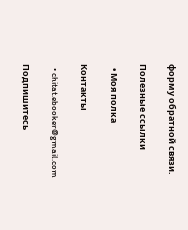форму обратной связи.

Полезные ссылки

  • Моя полка

Контакты

  • chitat.ebooker@gmail.com

Подпишитесь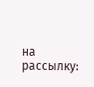на рассылку: